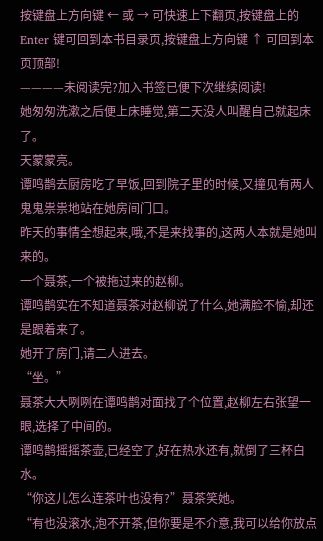按键盘上方向键 ← 或 → 可快速上下翻页,按键盘上的 Enter 键可回到本书目录页,按键盘上方向键 ↑ 可回到本页顶部!
————未阅读完?加入书签已便下次继续阅读!
她匆匆洗漱之后便上床睡觉,第二天没人叫醒自己就起床了。
天蒙蒙亮。
谭鸣鹊去厨房吃了早饭,回到院子里的时候,又撞见有两人鬼鬼祟祟地站在她房间门口。
昨天的事情全想起来,哦,不是来找事的,这两人本就是她叫来的。
一个聂茶,一个被拖过来的赵柳。
谭鸣鹊实在不知道聂茶对赵柳说了什么,她满脸不愉,却还是跟着来了。
她开了房门,请二人进去。
“坐。”
聂茶大大咧咧在谭鸣鹊对面找了个位置,赵柳左右张望一眼,选择了中间的。
谭鸣鹊摇摇茶壶,已经空了,好在热水还有,就倒了三杯白水。
“你这儿怎么连茶叶也没有?”聂茶笑她。
“有也没滚水,泡不开茶,但你要是不介意,我可以给你放点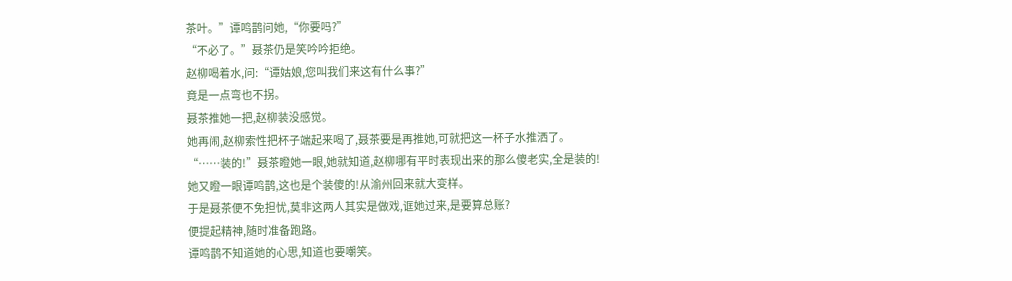茶叶。”谭鸣鹊问她,“你要吗?”
“不必了。”聂茶仍是笑吟吟拒绝。
赵柳喝着水,问:“谭姑娘,您叫我们来这有什么事?”
竟是一点弯也不拐。
聂茶推她一把,赵柳装没感觉。
她再闹,赵柳索性把杯子端起来喝了,聂茶要是再推她,可就把这一杯子水推洒了。
“……装的!”聂茶瞪她一眼,她就知道,赵柳哪有平时表现出来的那么傻老实,全是装的!
她又瞪一眼谭鸣鹊,这也是个装傻的!从渝州回来就大变样。
于是聂茶便不免担忧,莫非这两人其实是做戏,诓她过来,是要算总账?
便提起精神,随时准备跑路。
谭鸣鹊不知道她的心思,知道也要嘲笑。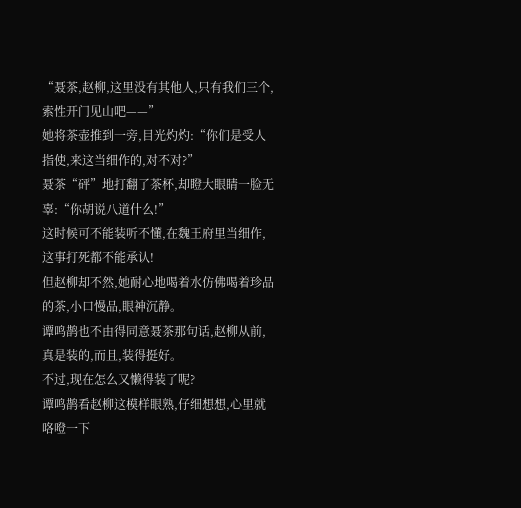“聂茶,赵柳,这里没有其他人,只有我们三个,索性开门见山吧——”
她将茶壶推到一旁,目光灼灼:“你们是受人指使,来这当细作的,对不对?”
聂茶“砰”地打翻了茶杯,却瞪大眼睛一脸无辜:“你胡说八道什么!”
这时候可不能装听不懂,在魏王府里当细作,这事打死都不能承认!
但赵柳却不然,她耐心地喝着水仿佛喝着珍品的茶,小口慢品,眼神沉静。
谭鸣鹊也不由得同意聂茶那句话,赵柳从前,真是装的,而且,装得挺好。
不过,现在怎么又懒得装了呢?
谭鸣鹊看赵柳这模样眼熟,仔细想想,心里就咯噔一下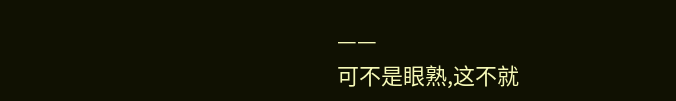——
可不是眼熟,这不就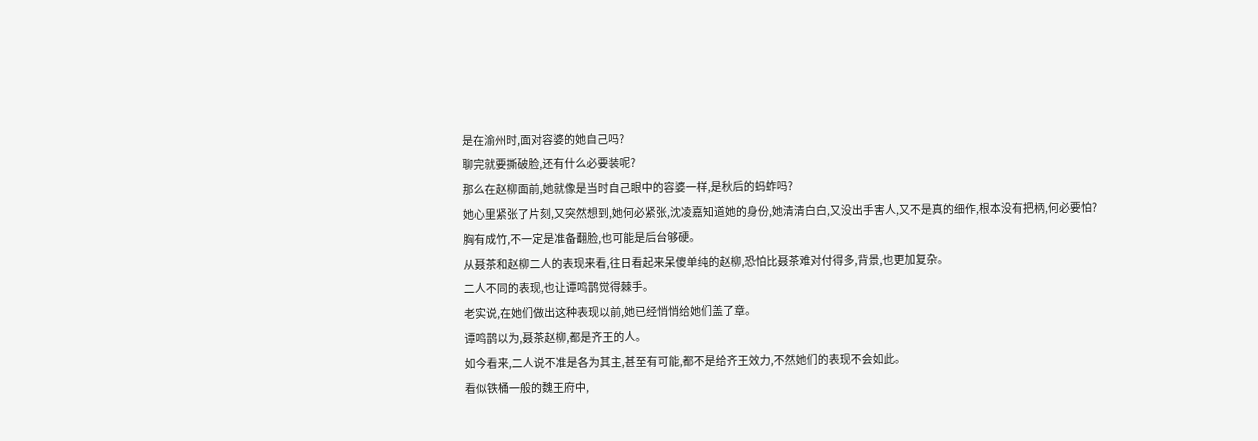是在渝州时,面对容婆的她自己吗?
聊完就要撕破脸,还有什么必要装呢?
那么在赵柳面前,她就像是当时自己眼中的容婆一样,是秋后的蚂蚱吗?
她心里紧张了片刻,又突然想到,她何必紧张,沈凌嘉知道她的身份,她清清白白,又没出手害人,又不是真的细作,根本没有把柄,何必要怕?
胸有成竹,不一定是准备翻脸,也可能是后台够硬。
从聂茶和赵柳二人的表现来看,往日看起来呆傻单纯的赵柳,恐怕比聂茶难对付得多,背景,也更加复杂。
二人不同的表现,也让谭鸣鹊觉得棘手。
老实说,在她们做出这种表现以前,她已经悄悄给她们盖了章。
谭鸣鹊以为,聂茶赵柳,都是齐王的人。
如今看来,二人说不准是各为其主,甚至有可能,都不是给齐王效力,不然她们的表现不会如此。
看似铁桶一般的魏王府中,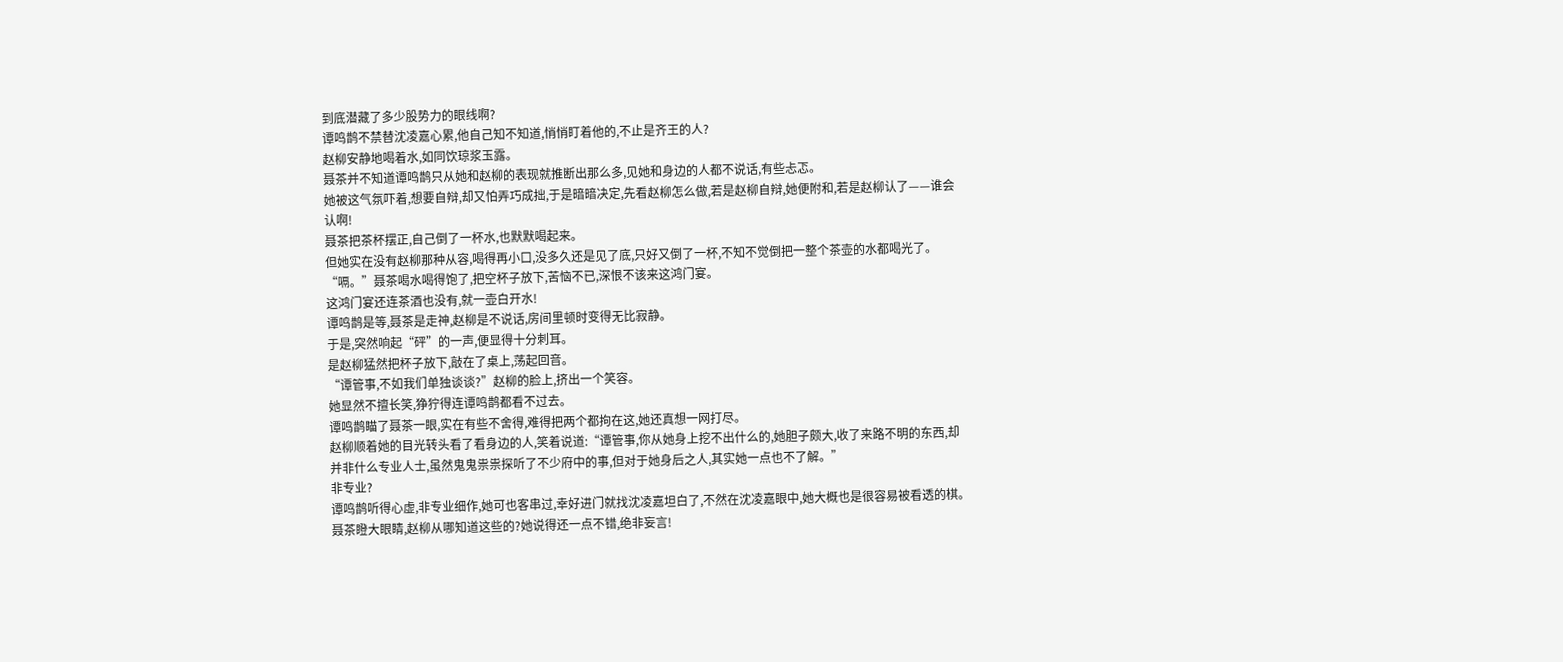到底潜藏了多少股势力的眼线啊?
谭鸣鹊不禁替沈凌嘉心累,他自己知不知道,悄悄盯着他的,不止是齐王的人?
赵柳安静地喝着水,如同饮琼浆玉露。
聂茶并不知道谭鸣鹊只从她和赵柳的表现就推断出那么多,见她和身边的人都不说话,有些忐忑。
她被这气氛吓着,想要自辩,却又怕弄巧成拙,于是暗暗决定,先看赵柳怎么做,若是赵柳自辩,她便附和,若是赵柳认了——谁会认啊!
聂茶把茶杯摆正,自己倒了一杯水,也默默喝起来。
但她实在没有赵柳那种从容,喝得再小口,没多久还是见了底,只好又倒了一杯,不知不觉倒把一整个茶壶的水都喝光了。
“嗝。”聂茶喝水喝得饱了,把空杯子放下,苦恼不已,深恨不该来这鸿门宴。
这鸿门宴还连茶酒也没有,就一壶白开水!
谭鸣鹊是等,聂茶是走神,赵柳是不说话,房间里顿时变得无比寂静。
于是,突然响起“砰”的一声,便显得十分刺耳。
是赵柳猛然把杯子放下,敲在了桌上,荡起回音。
“谭管事,不如我们单独谈谈?”赵柳的脸上,挤出一个笑容。
她显然不擅长笑,狰狞得连谭鸣鹊都看不过去。
谭鸣鹊瞄了聂茶一眼,实在有些不舍得,难得把两个都拘在这,她还真想一网打尽。
赵柳顺着她的目光转头看了看身边的人,笑着说道:“谭管事,你从她身上挖不出什么的,她胆子颇大,收了来路不明的东西,却并非什么专业人士,虽然鬼鬼祟祟探听了不少府中的事,但对于她身后之人,其实她一点也不了解。”
非专业?
谭鸣鹊听得心虚,非专业细作,她可也客串过,幸好进门就找沈凌嘉坦白了,不然在沈凌嘉眼中,她大概也是很容易被看透的棋。
聂茶瞪大眼睛,赵柳从哪知道这些的?她说得还一点不错,绝非妄言!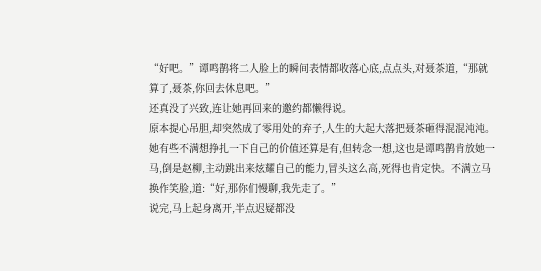“好吧。”谭鸣鹊将二人脸上的瞬间表情都收落心底,点点头,对聂茶道,“那就算了,聂茶,你回去休息吧。”
还真没了兴致,连让她再回来的邀约都懒得说。
原本提心吊胆,却突然成了零用处的弃子,人生的大起大落把聂茶砸得混混沌沌。
她有些不满想挣扎一下自己的价值还算是有,但转念一想,这也是谭鸣鹊肯放她一马,倒是赵柳,主动跳出来炫耀自己的能力,冒头这么高,死得也肯定快。不满立马换作笑脸,道:“好,那你们慢聊,我先走了。”
说完,马上起身离开,半点迟疑都没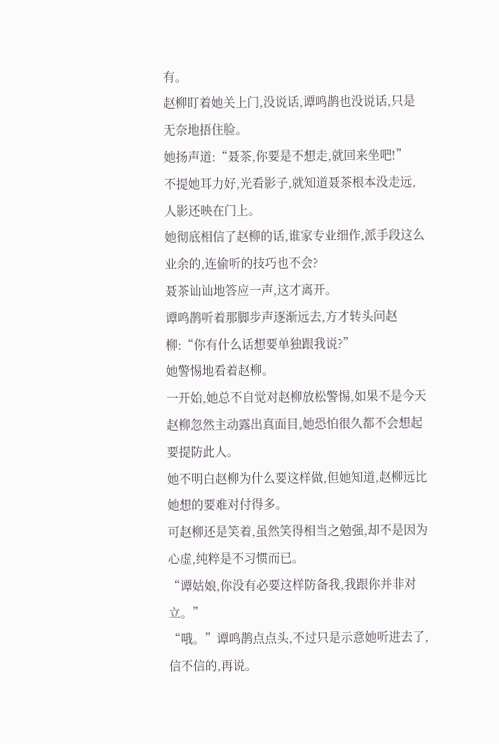有。
赵柳盯着她关上门,没说话,谭鸣鹊也没说话,只是无奈地捂住脸。
她扬声道:“聂茶,你要是不想走,就回来坐吧!”
不提她耳力好,光看影子,就知道聂茶根本没走远,人影还映在门上。
她彻底相信了赵柳的话,谁家专业细作,派手段这么业余的,连偷听的技巧也不会?
聂茶讪讪地答应一声,这才离开。
谭鸣鹊听着那脚步声逐渐远去,方才转头问赵柳:“你有什么话想要单独跟我说?”
她警惕地看着赵柳。
一开始,她总不自觉对赵柳放松警惕,如果不是今天赵柳忽然主动露出真面目,她恐怕很久都不会想起要提防此人。
她不明白赵柳为什么要这样做,但她知道,赵柳远比她想的要难对付得多。
可赵柳还是笑着,虽然笑得相当之勉强,却不是因为心虚,纯粹是不习惯而已。
“谭姑娘,你没有必要这样防备我,我跟你并非对立。”
“哦。”谭鸣鹊点点头,不过只是示意她听进去了,信不信的,再说。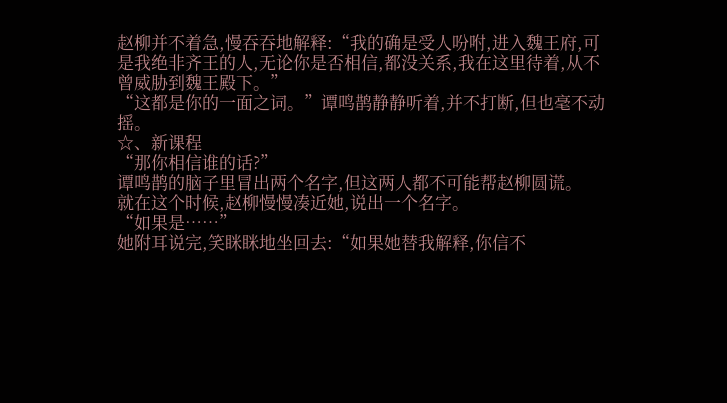赵柳并不着急,慢吞吞地解释:“我的确是受人吩咐,进入魏王府,可是我绝非齐王的人,无论你是否相信,都没关系,我在这里待着,从不曾威胁到魏王殿下。”
“这都是你的一面之词。”谭鸣鹊静静听着,并不打断,但也毫不动摇。
☆、新课程
“那你相信谁的话?”
谭鸣鹊的脑子里冒出两个名字,但这两人都不可能帮赵柳圆谎。
就在这个时候,赵柳慢慢凑近她,说出一个名字。
“如果是……”
她附耳说完,笑眯眯地坐回去:“如果她替我解释,你信不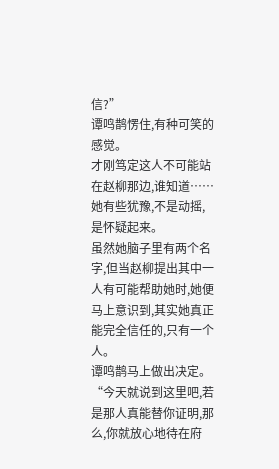信?”
谭鸣鹊愣住,有种可笑的感觉。
才刚笃定这人不可能站在赵柳那边,谁知道……
她有些犹豫,不是动摇,是怀疑起来。
虽然她脑子里有两个名字,但当赵柳提出其中一人有可能帮助她时,她便马上意识到,其实她真正能完全信任的,只有一个人。
谭鸣鹊马上做出决定。
“今天就说到这里吧,若是那人真能替你证明,那么,你就放心地待在府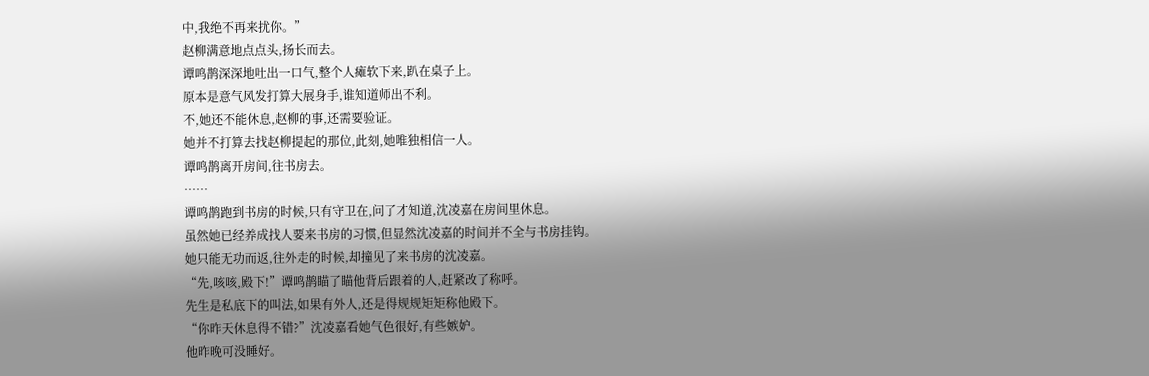中,我绝不再来扰你。”
赵柳满意地点点头,扬长而去。
谭鸣鹊深深地吐出一口气,整个人瘫软下来,趴在桌子上。
原本是意气风发打算大展身手,谁知道师出不利。
不,她还不能休息,赵柳的事,还需要验证。
她并不打算去找赵柳提起的那位,此刻,她唯独相信一人。
谭鸣鹊离开房间,往书房去。
……
谭鸣鹊跑到书房的时候,只有守卫在,问了才知道,沈凌嘉在房间里休息。
虽然她已经养成找人要来书房的习惯,但显然沈凌嘉的时间并不全与书房挂钩。
她只能无功而返,往外走的时候,却撞见了来书房的沈凌嘉。
“先,咳咳,殿下!”谭鸣鹊瞄了瞄他背后跟着的人,赶紧改了称呼。
先生是私底下的叫法,如果有外人,还是得规规矩矩称他殿下。
“你昨天休息得不错?”沈凌嘉看她气色很好,有些嫉妒。
他昨晚可没睡好。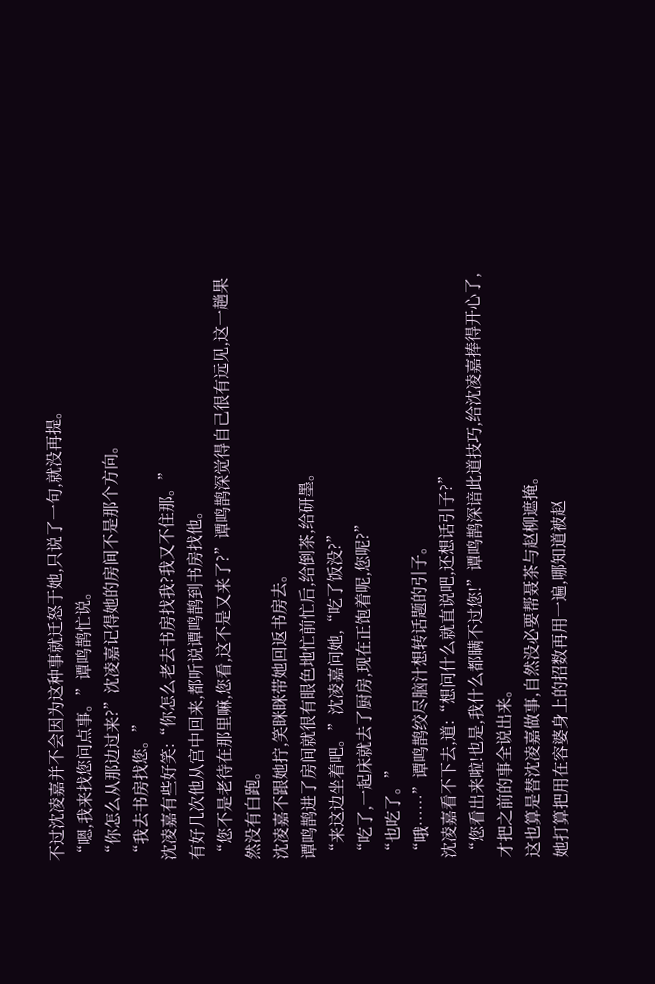不过沈凌嘉并不会因为这种事就迁怒于她,只说了一句,就没再提。
“嗯,我来找您问点事。”谭鸣鹊忙说。
“你怎么从那边过来?”沈凌嘉记得她的房间不是那个方向。
“我去书房找您。”
沈凌嘉有些好笑:“你怎么老去书房找我?我又不住那。”
有好几次他从宫中回来,都听说谭鸣鹊到书房找他。
“您不是老待在那里嘛,您看,这不是又来了?”谭鸣鹊深觉得自己很有远见,这一趟果然没有白跑。
沈凌嘉不跟她拧,笑眯眯带她回返书房去。
谭鸣鹊进了房间就很有眼色地忙前忙后,给倒茶,给研墨。
“来这边坐着吧。”沈凌嘉问她,“吃了饭没?”
“吃了,一起床就去了厨房,现在正饱着呢,您呢?”
“也吃了。”
“哦……”谭鸣鹊绞尽脑汁想转话题的引子。
沈凌嘉看不下去,道:“想问什么就直说吧,还想话引子?”
“您看出来啦!也是,我什么都瞒不过您!”谭鸣鹊深谙此道技巧,给沈凌嘉捧得开心了,才把之前的事全说出来。
这也算是替沈凌嘉做事,自然没必要帮聂茶与赵柳遮掩。
她打算把用在容婆身上的招数再用一遍,哪知道被赵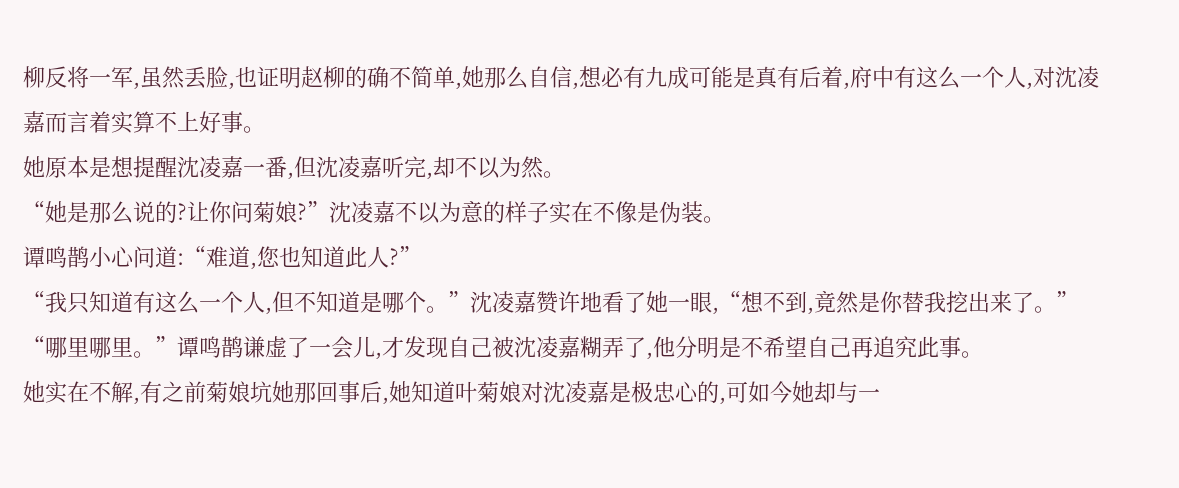柳反将一军,虽然丢脸,也证明赵柳的确不简单,她那么自信,想必有九成可能是真有后着,府中有这么一个人,对沈凌嘉而言着实算不上好事。
她原本是想提醒沈凌嘉一番,但沈凌嘉听完,却不以为然。
“她是那么说的?让你问菊娘?”沈凌嘉不以为意的样子实在不像是伪装。
谭鸣鹊小心问道:“难道,您也知道此人?”
“我只知道有这么一个人,但不知道是哪个。”沈凌嘉赞许地看了她一眼,“想不到,竟然是你替我挖出来了。”
“哪里哪里。”谭鸣鹊谦虚了一会儿,才发现自己被沈凌嘉糊弄了,他分明是不希望自己再追究此事。
她实在不解,有之前菊娘坑她那回事后,她知道叶菊娘对沈凌嘉是极忠心的,可如今她却与一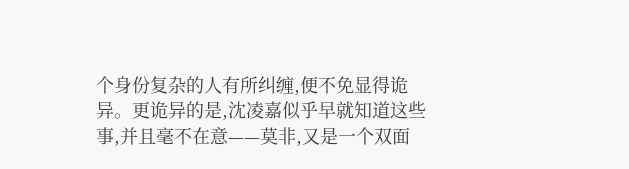个身份复杂的人有所纠缠,便不免显得诡异。更诡异的是,沈凌嘉似乎早就知道这些事,并且毫不在意——莫非,又是一个双面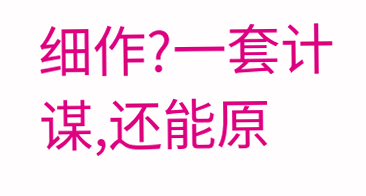细作?一套计谋,还能原